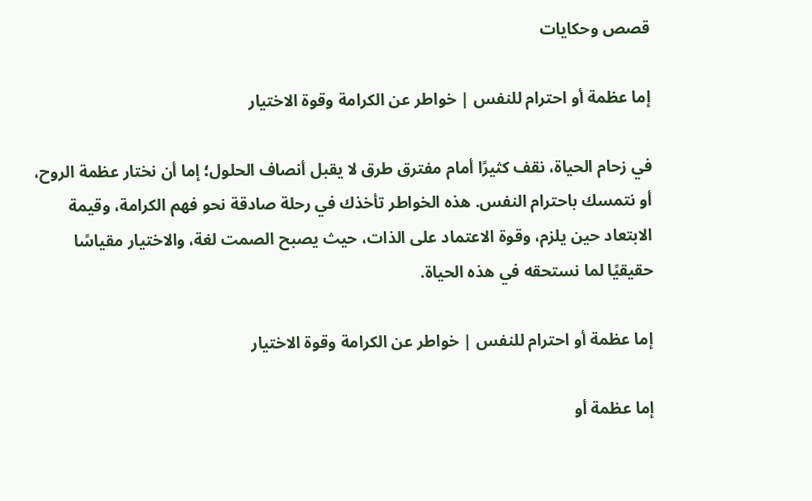قصص وحكايات

إما عظمة أو احترام للنفس | خواطر عن الكرامة وقوة الاختيار

في زحام الحياة، نقف كثيرًا أمام مفترق طرق لا يقبل أنصاف الحلول؛ إما أن نختار عظمة الروح، أو نتمسك باحترام النفس. هذه الخواطر تأخذك في رحلة صادقة نحو فهم الكرامة، وقيمة الابتعاد حين يلزم، وقوة الاعتماد على الذات، حيث يصبح الصمت لغة، والاختيار مقياسًا حقيقيًا لما نستحقه في هذه الحياة.

إما عظمة أو احترام للنفس | خواطر عن الكرامة وقوة الاختيار

إما عظمة أو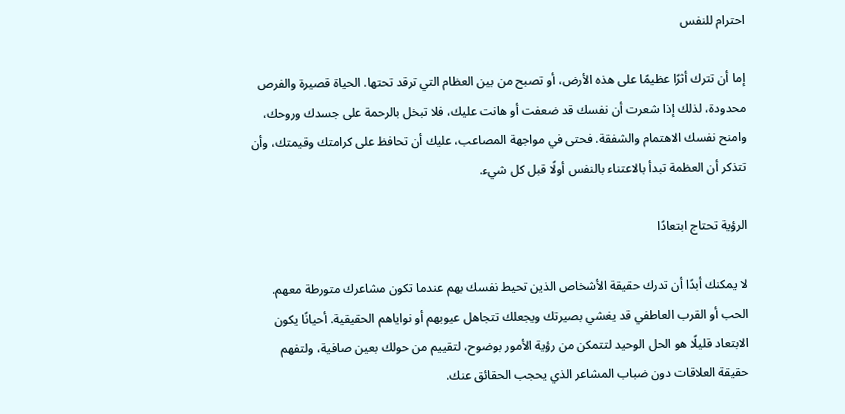احترام للنفس

إما أن تترك أثرًا عظيمًا على هذه الأرض، أو تصبح من بين العظام التي ترقد تحتها. الحياة قصيرة والفرص محدودة، لذلك إذا شعرت أن نفسك قد ضعفت أو هانت عليك، فلا تبخل بالرحمة على جسدك وروحك، وامنح نفسك الاهتمام والشفقة. فحتى في مواجهة المصاعب، عليك أن تحافظ على كرامتك وقيمتك، وأن تتذكر أن العظمة تبدأ بالاعتناء بالنفس أولًا قبل كل شيء.

الرؤية تحتاج ابتعادًا

لا يمكنك أبدًا أن تدرك حقيقة الأشخاص الذين تحيط نفسك بهم عندما تكون مشاعرك متورطة معهم. الحب أو القرب العاطفي قد يغشي بصيرتك ويجعلك تتجاهل عيوبهم أو نواياهم الحقيقية. أحيانًا يكون الابتعاد قليلًا هو الحل الوحيد لتتمكن من رؤية الأمور بوضوح، لتقييم من حولك بعين صافية، ولتفهم حقيقة العلاقات دون ضباب المشاعر الذي يحجب الحقائق عنك.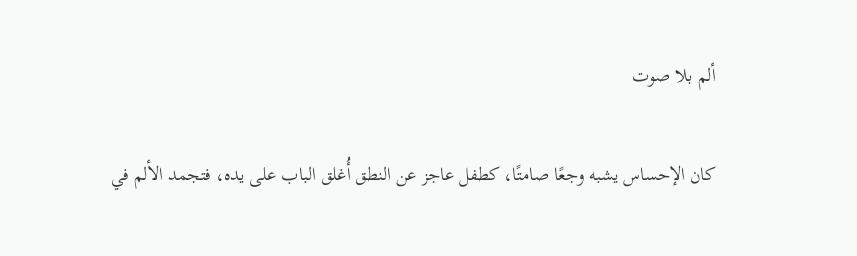ألم بلا صوت

كان الإحساس يشبه وجعًا صامتًا، كطفل عاجز عن النطق أُغلق الباب على يده، فتجمد الألم في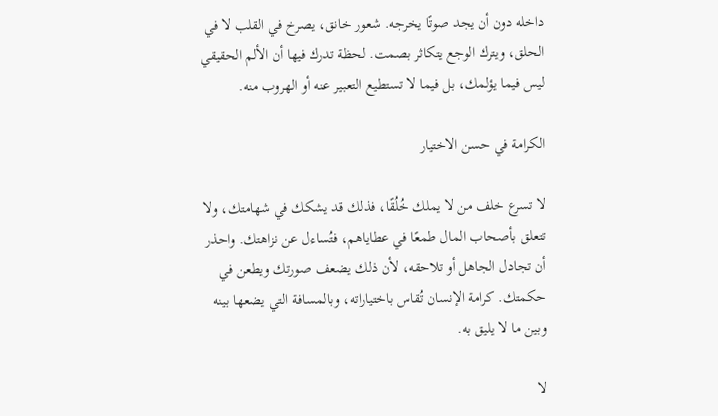داخله دون أن يجد صوتًا يخرجه. شعور خانق، يصرخ في القلب لا في الحلق، ويترك الوجع يتكاثر بصمت. لحظة تدرك فيها أن الألم الحقيقي ليس فيما يؤلمك، بل فيما لا تستطيع التعبير عنه أو الهروب منه.

الكرامة في حسن الاختيار

لا تسرع خلف من لا يملك خُلُقًا، فذلك قد يشكك في شهامتك، ولا تتعلق بأصحاب المال طمعًا في عطاياهم، فتُساءل عن نزاهتك. واحذر أن تجادل الجاهل أو تلاحقه، لأن ذلك يضعف صورتك ويطعن في حكمتك. كرامة الإنسان تُقاس باختياراته، وبالمسافة التي يضعها بينه وبين ما لا يليق به.

لا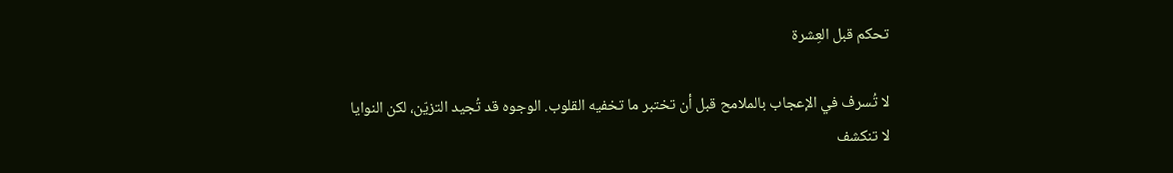تحكم قبل العِشرة

لا تُسرف في الإعجاب بالملامح قبل أن تختبر ما تخفيه القلوب. الوجوه قد تُجيد التزيّن، لكن النوايا لا تنكشف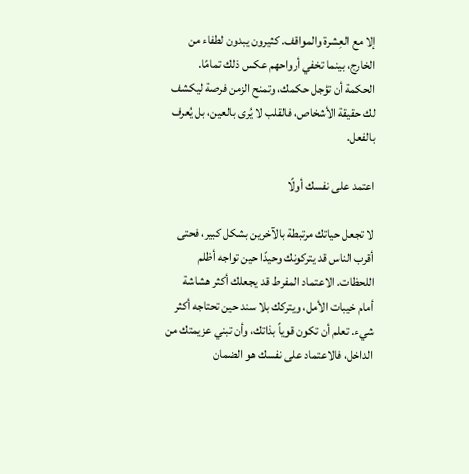إلا مع العِشرة والمواقف. كثيرون يبدون لطفاء من الخارج، بينما تخفي أرواحهم عكس ذلك تمامًا. الحكمة أن تؤجل حكمك، وتمنح الزمن فرصة ليكشف لك حقيقة الأشخاص، فالقلب لا يُرى بالعين، بل يُعرف بالفعل.

اعتمد على نفسك أولًا

لا تجعل حياتك مرتبطة بالآخرين بشكل كبير، فحتى أقرب الناس قد يتركونك وحيدًا حين تواجه أظلم اللحظات. الاعتماد المفرط قد يجعلك أكثر هشاشة أمام خيبات الأمل، ويتركك بلا سند حين تحتاجه أكثر شيء. تعلم أن تكون قوياً بذاتك، وأن تبني عزيمتك من الداخل، فالاعتماد على نفسك هو الضمان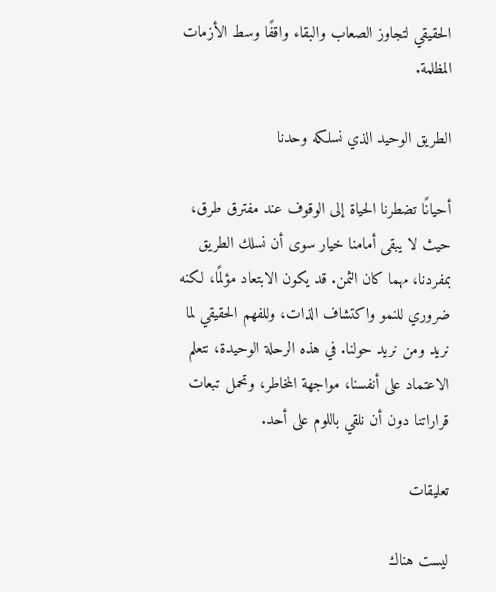الحقيقي لتجاوز الصعاب والبقاء واقفًا وسط الأزمات المظلمة.

الطريق الوحيد الذي نسلكه وحدنا

أحيانًا تضطرنا الحياة إلى الوقوف عند مفترق طرق، حيث لا يبقى أمامنا خيار سوى أن نسلك الطريق بمفردنا، مهما كان الثمن. قد يكون الابتعاد مؤلمًا، لكنه ضروري للنمو واكتشاف الذات، وللفهم الحقيقي لما نريد ومن نريد حولنا. في هذه الرحلة الوحيدة، نتعلم الاعتماد على أنفسنا، مواجهة المخاطر، وتحمل تبعات قراراتنا دون أن نلقي باللوم على أحد.

تعليقات

ليست هناك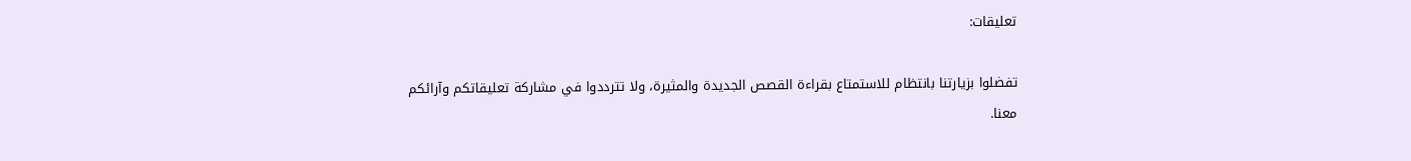تعليقات:

تفضلوا بزيارتنا بانتظام للاستمتاع بقراءة القصص الجديدة والمثيرة، ولا تترددوا في مشاركة تعليقاتكم وآرائكم معنا.